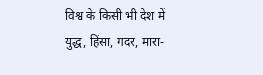विश्व के किसी भी देश में युद्ध, हिंसा, गदर, मारा-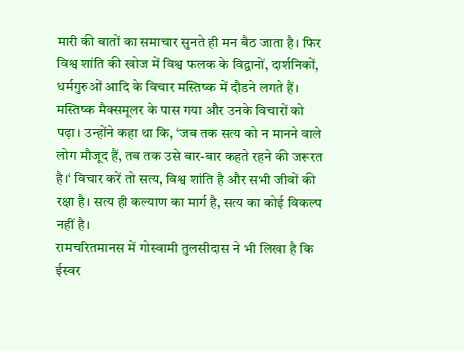मारी की बातों का समाचार सुनते ही मन बैठ जाता है। फिर विश्व शांति की खोज में विश्व फलक के विद्वानों, दार्शनिकों, धर्मगुरुओं आदि के विचार मस्तिष्क में दौडने लगते हैं। मस्तिष्क मैक्समूलर के पास गया और उनके विचारों को पढ़ा। उन्होंने कहा था कि, ‘जब तक सत्य को न मानने वाले लोग मौजूद हैं, तब तक उसे बार-बार कहते रहने की जरूरत है।‘ विचार करें तो सत्य, विश्व शांति है और सभी जीवों की रक्षा है। सत्य ही कल्याण का मार्ग है, सत्य का कोई विकल्प नहीं है।
रामचरितमानस में गोस्वामी तुलसीदास ने भी लिखा है कि ईस्वर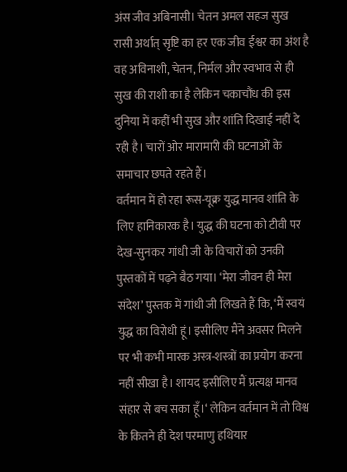अंस जीव अबिनासी। चेतन अमल सहज सुख रासी अर्थात् सृष्टि का हर एक जीव ईश्वर का अंश है वह अविनाशी, चेतन, निर्मल और स्वभाव से ही सुख की राशी का है लेकिन चकाचौंध की इस दुनिया में कहीं भी सुख और शांति दिखाई नहीं दे रही है। चारों ओर मारामारी की घटनाओं के समाचार छपते रहते हैं।
वर्तमान में हो रहा रूस-यूक्र युद्ध मानव शांति के लिए हानिकारक है। युद्ध की घटना को टीवी पर देख-सुनकर गांधी जी के विचारों को उनकी पुस्तकों में पढ़ने बैठ गया। ‘मेरा जीवन ही मेरा संदेश’ पुस्तक में गांधी जी लिखते हैं कि, ‘मैं स्वयं युद्ध का विरोधी हूं। इसीलिए मैंने अवसर मिलने पर भी कभी मारक अस्त्र-शस्त्रों का प्रयोग करना नहीं सीखा है। शायद इसीलिए मैं प्रत्यक्ष मानव संहार से बच सका हूँ।‘ लेकिन वर्तमान में तो विश्व के कितने ही देश परमाणु हथियार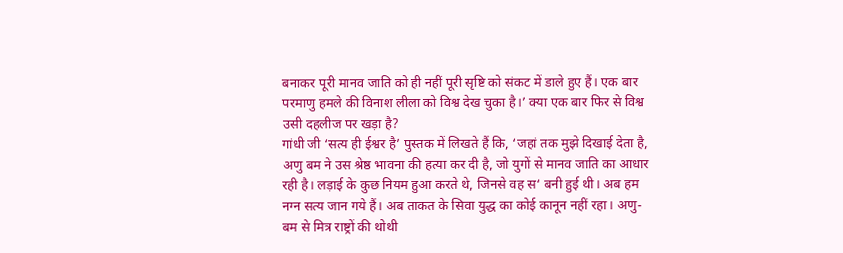बनाकर पूरी मानव जाति को ही नहीं पूरी सृष्टि को संकट में डाले हुए हैं। एक बार परमाणु हमले की विनाश लीला को विश्व देख चुका है।’ क्या एक बार फिर से विश्व उसी दहलीज पर खड़ा है?
गांधी जी ‘सत्य ही ईश्वर है’ पुस्तक में लिखते हैं कि, ‘जहां तक मुझे दिखाई देता है, अणु बम ने उस श्रेष्ठ भावना की हत्या कर दी है, जो युगों से मानव जाति का आधार रही है। लड़ाई के कुछ नियम हुआ करते थे, जिनसे वह स‘ बनी हुई थी। अब हम नग्न सत्य जान गये हैं। अब ताकत के सिवा युद्ध का कोई कानून नहीं रहा। अणु-बम से मित्र राष्ट्रों की थोथी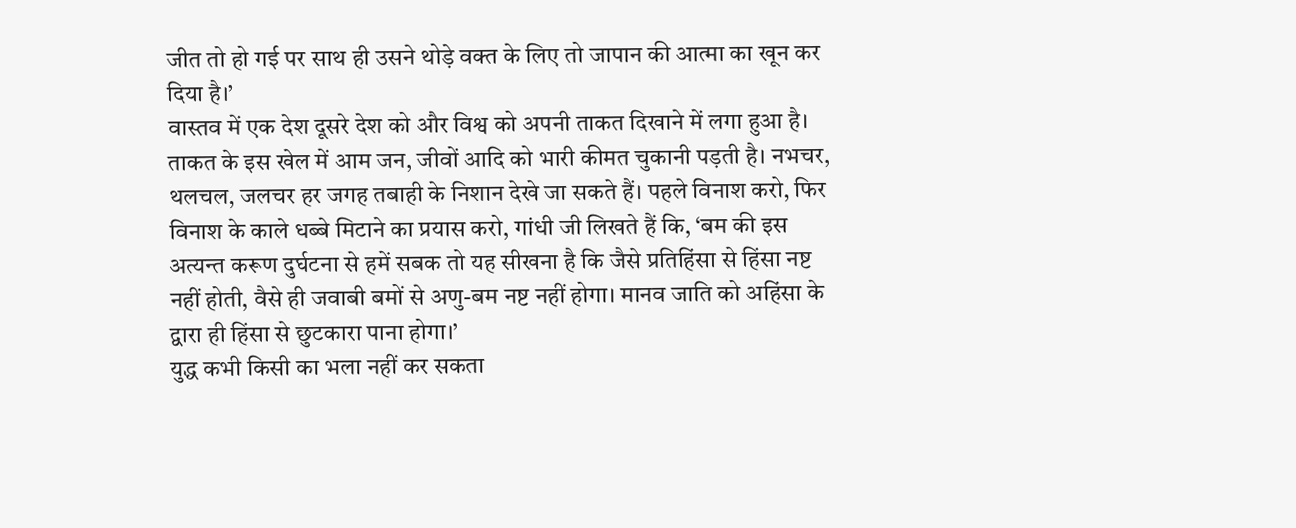जीत तो हो गई पर साथ ही उसने थोड़े वक्त के लिए तो जापान की आत्मा का खून कर दिया है।’
वास्तव में एक देश दूसरे देश को और विश्व को अपनी ताकत दिखाने में लगा हुआ है। ताकत के इस खेल में आम जन, जीवों आदि को भारी कीमत चुकानी पड़ती है। नभचर, थलचल, जलचर हर जगह तबाही के निशान देखे जा सकते हैं। पहले विनाश करो, फिर विनाश के काले धब्बे मिटाने का प्रयास करो, गांधी जी लिखते हैं कि, ‘बम की इस अत्यन्त करूण दुर्घटना से हमें सबक तो यह सीखना है कि जैसे प्रतिहिंसा से हिंसा नष्ट नहीं होती, वैसे ही जवाबी बमों से अणु-बम नष्ट नहीं होगा। मानव जाति को अहिंसा के द्वारा ही हिंसा से छुटकारा पाना होगा।’
युद्ध कभी किसी का भला नहीं कर सकता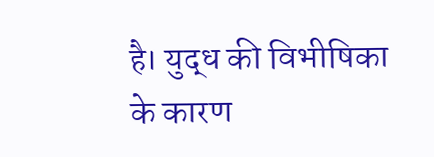है। युद्ध की विभीषिका के कारण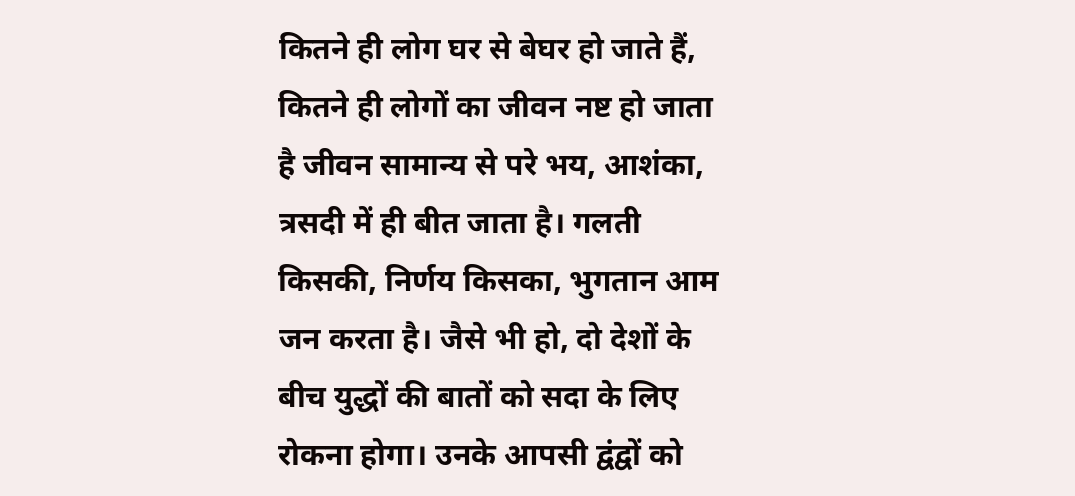कितने ही लोग घर से बेघर हो जाते हैं, कितने ही लोगों का जीवन नष्ट हो जाता है जीवन सामान्य से परे भय, आशंका, त्रसदी में ही बीत जाता है। गलती किसकी, निर्णय किसका, भुगतान आम जन करता है। जैसे भी हो, दो देशों के बीच युद्धों की बातों को सदा के लिए रोकना होगा। उनके आपसी द्वंद्वों को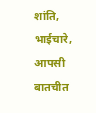शांति, भाईचारे, आपसी बातचीत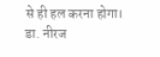से ही हल करना होगा।
डा. नीरज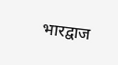भारद्वाज